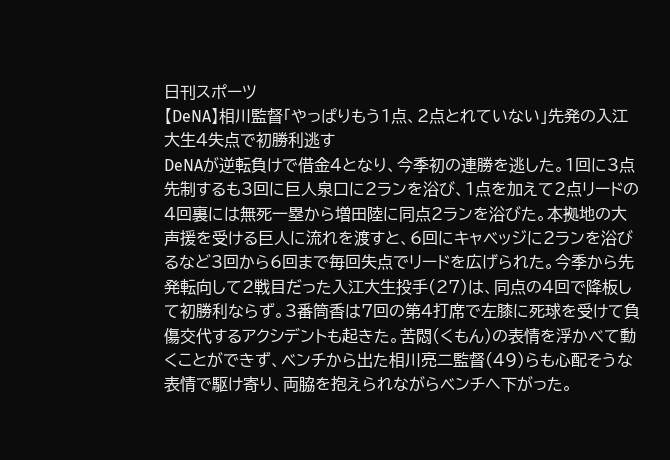日刊スポーツ
【DeNA】相川監督「やっぱりもう1点、2点とれていない」先発の入江大生4失点で初勝利逃す
DeNAが逆転負けで借金4となり、今季初の連勝を逃した。1回に3点先制するも3回に巨人泉口に2ランを浴び、1点を加えて2点リードの4回裏には無死一塁から増田陸に同点2ランを浴びた。本拠地の大声援を受ける巨人に流れを渡すと、6回にキャベッジに2ランを浴びるなど3回から6回まで毎回失点でリードを広げられた。今季から先発転向して2戦目だった入江大生投手(27)は、同点の4回で降板して初勝利ならず。3番筒香は7回の第4打席で左膝に死球を受けて負傷交代するアクシデントも起きた。苦悶(くもん)の表情を浮かべて動くことができず、ベンチから出た相川亮二監督(49)らも心配そうな表情で駆け寄り、両脇を抱えられながらベンチへ下がった。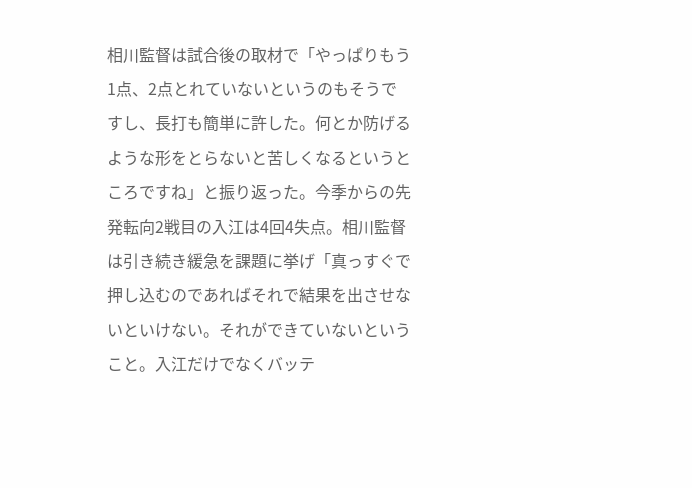相川監督は試合後の取材で「やっぱりもう1点、2点とれていないというのもそうですし、長打も簡単に許した。何とか防げるような形をとらないと苦しくなるというところですね」と振り返った。今季からの先発転向2戦目の入江は4回4失点。相川監督は引き続き緩急を課題に挙げ「真っすぐで押し込むのであればそれで結果を出させないといけない。それができていないということ。入江だけでなくバッテ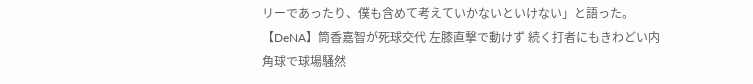リーであったり、僕も含めて考えていかないといけない」と語った。【DeNA】筒香嘉智が死球交代 左膝直撃で動けず 続く打者にもきわどい内角球で球場騒然